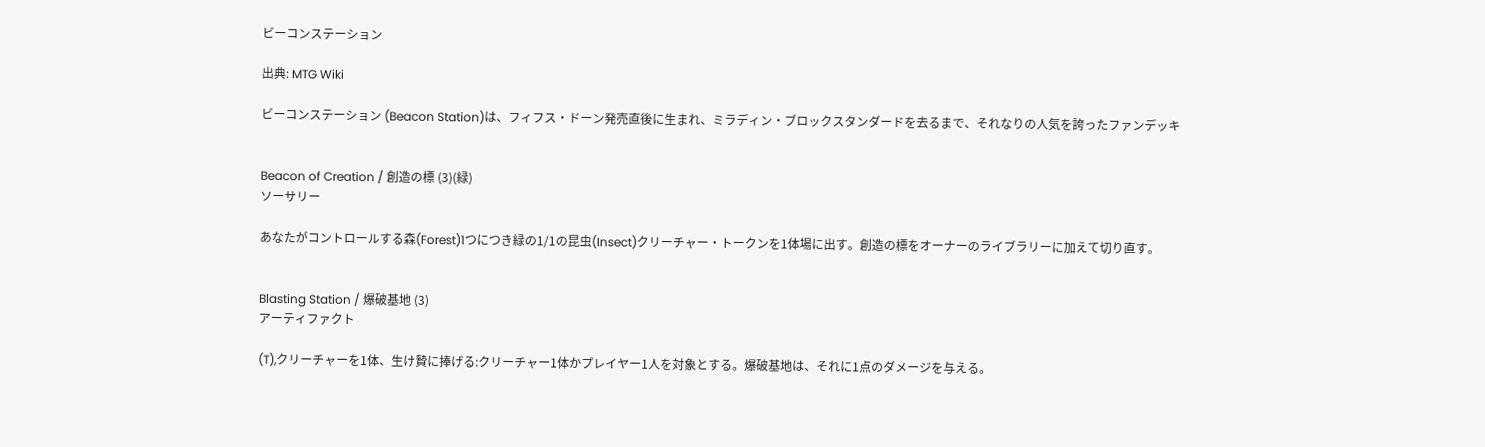ビーコンステーション

出典: MTG Wiki

ビーコンステーション (Beacon Station)は、フィフス・ドーン発売直後に生まれ、ミラディン・ブロックスタンダードを去るまで、それなりの人気を誇ったファンデッキ


Beacon of Creation / 創造の標 (3)(緑)
ソーサリー

あなたがコントロールする森(Forest)1つにつき緑の1/1の昆虫(Insect)クリーチャー・トークンを1体場に出す。創造の標をオーナーのライブラリーに加えて切り直す。


Blasting Station / 爆破基地 (3)
アーティファクト

(T),クリーチャーを1体、生け贄に捧げる:クリーチャー1体かプレイヤー1人を対象とする。爆破基地は、それに1点のダメージを与える。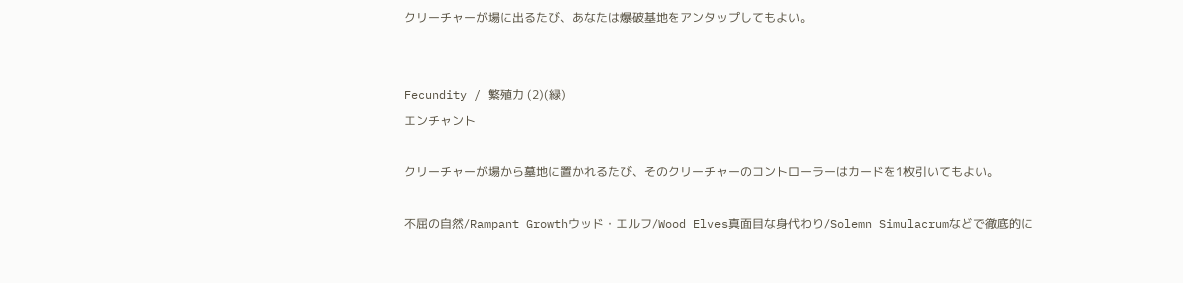クリーチャーが場に出るたび、あなたは爆破基地をアンタップしてもよい。


Fecundity / 繁殖力 (2)(緑)
エンチャント

クリーチャーが場から墓地に置かれるたび、そのクリーチャーのコントローラーはカードを1枚引いてもよい。

不屈の自然/Rampant Growthウッド・エルフ/Wood Elves真面目な身代わり/Solemn Simulacrumなどで徹底的に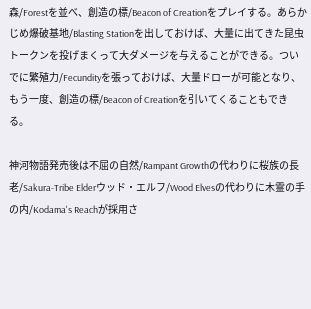森/Forestを並べ、創造の標/Beacon of Creationをプレイする。あらかじめ爆破基地/Blasting Stationを出しておけば、大量に出てきた昆虫トークンを投げまくって大ダメージを与えることができる。ついでに繁殖力/Fecundityを張っておけば、大量ドローが可能となり、もう一度、創造の標/Beacon of Creationを引いてくることもできる。

神河物語発売後は不屈の自然/Rampant Growthの代わりに桜族の長老/Sakura-Tribe Elderウッド・エルフ/Wood Elvesの代わりに木霊の手の内/Kodama's Reachが採用さ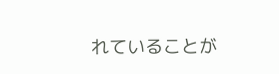れていることが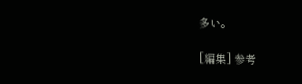多い。

[編集] 参考